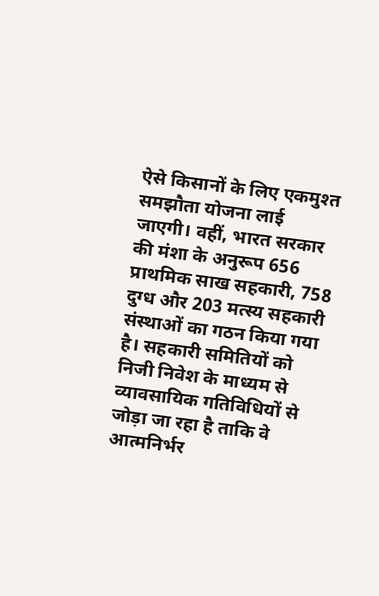ऐसे किसानों के लिए एकमुश्त समझौता योजना लाई जाएगी। वहीं, भारत सरकार की मंशा के अनुरूप 656 प्राथमिक साख सहकारी, 758 दुग्ध और 203 मत्स्य सहकारी संस्थाओं का गठन किया गया है। सहकारी समितियों को निजी निवेश के माध्यम से व्यावसायिक गतिविधियों से जोड़ा जा रहा है ताकि वे आत्मनिर्भर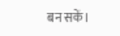बन सकें।